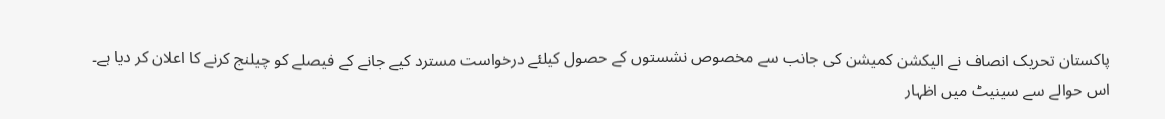پاکستان تحریک انصاف نے الیکشن کمیشن کی جانب سے مخصوص نشستوں کے حصول کیلئے درخواست مسترد کیے جانے کے فیصلے کو چیلنج کرنے کا اعلان کر دیا ہے۔
اس حوالے سے سینیٹ میں اظہار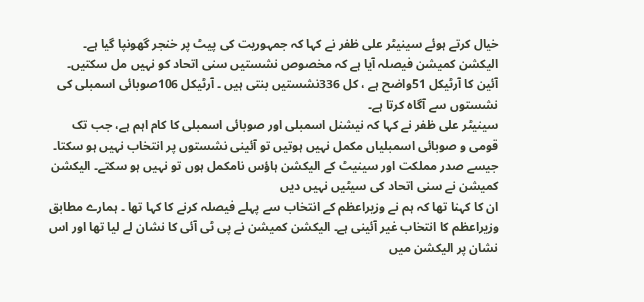خیال کرتے ہوئے سینیٹر علی ظفر نے کہا کہ جمہوریت کی پیٹ پر خنجر گھونپا گیا ہے۔ الیکشن کمیشن فیصلہ آیا ہے کہ مخصوص نشستیں سنی اتحاد کو نہیں مل سکتیں۔ آئین کا آرٹیکل 51واضح ہے ، کل 336نشستیں بنتی ہیں ۔ آرٹیکل 106صوبائی اسمبلی کی نشستوں سے آگاہ کرتا ہے۔
سینیٹر علی ظفر نے کہا کہ نیشنل اسمبلی اور صوبائی اسمبلی کا کام اہم ہے، جب تک قومی و صوبائی اسمبلیاں مکمل نہیں ہوتیں تو آئینی نشستوں پر انتخاب نہیں ہو سکتا۔ جیسے صدر مملکت اور سینیٹ کے الیکشن ہاؤس نامکمل ہوں تو نہیں ہو سکتے۔ الیکشن کمیشن نے سنی اتحاد کی سیٹیں نہیں دیں
ان کا کہنا تھا کہ ہم نے وزیراعظم کے انتخاب سے پہلے فیصلہ کرنے کا کہا تھا ۔ ہمارے مطابق وزیراعظم کا انتخاب غیر آئینی ہے۔ الیکشن کمیشن نے پی ٹی آئی کا نشان لے لیا تھا اور اس نشان پر الیکشن میں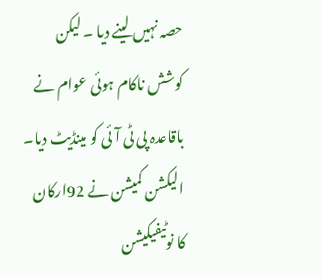حصہ نہیں لینے دیا ۔ لیکن کوشش ناکام ہوئی عوام نے باقاعدہ پی ٹی آئی کو مینڈیٹ دیا۔ الیکشن کمیشن نے 92ارکان کا نوٹیفیکیشن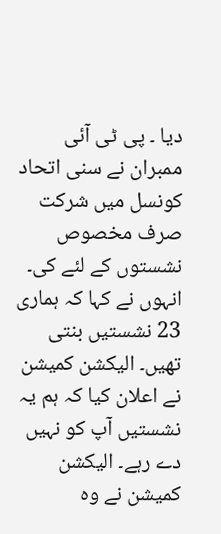دیا ۔ پی ٹی آئی ممبران نے سنی اتحاد کونسل میں شرکت صرف مخصوص نشستوں کے لئے کی۔
انہوں نے کہا کہ ہماری 23 نشستیں بنتی تھیں۔ الیکشن کمیشن نے اعلان کیا کہ ہم یہ نشستیں آپ کو نہیں دے رہے۔ الیکشن کمیشن نے وہ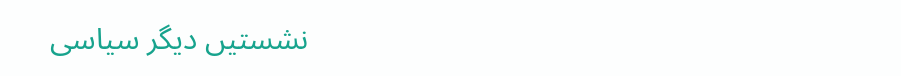نشستیں دیگر سیاسی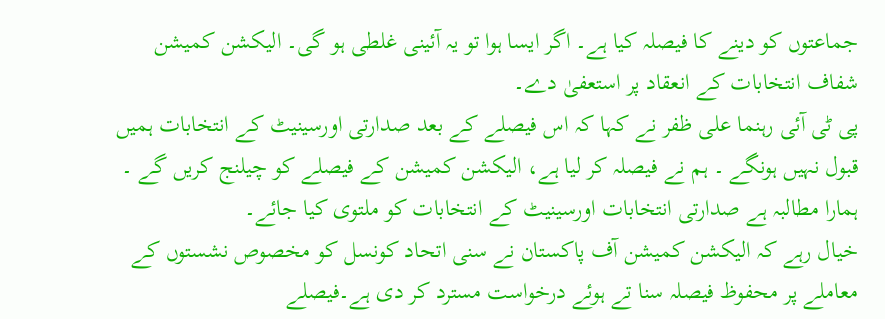جماعتوں کو دینے کا فیصلہ کیا ہے۔ اگر ایسا ہوا تو یہ آئینی غلطی ہو گی۔ الیکشن کمیشن شفاف انتخابات کے انعقاد پر استعفیٰ دے۔
پی ٹی آئی رہنما علی ظفر نے کہا کہ اس فیصلے کے بعد صدارتی اورسینیٹ کے انتخابات ہمیں قبول نہیں ہونگے ۔ ہم نے فیصلہ کر لیا ہے، الیکشن کمیشن کے فیصلے کو چیلنج کریں گے ۔ ہمارا مطالبہ ہے صدارتی انتخابات اورسینیٹ کے انتخابات کو ملتوی کیا جائے۔
خیال رہے کہ الیکشن کمیشن آف پاکستان نے سنی اتحاد کونسل کو مخصوص نشستوں کے معاملے پر محفوظ فیصلہ سنا تے ہوئے درخواست مسترد کر دی ہے۔فیصلے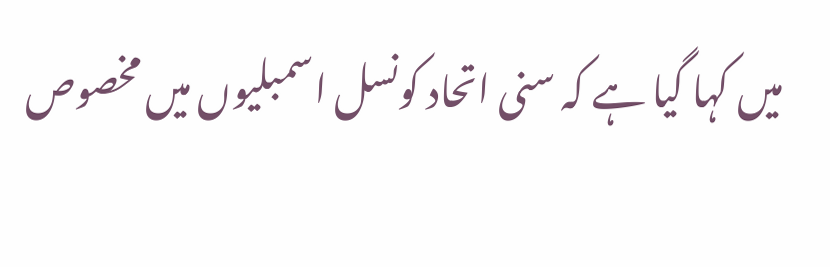میں کہا گیا ہے کہ سنی اتحاد کونسل اسمبلیوں میں مخصوص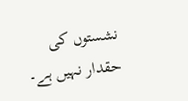نشستوں کی حقدار نہیں ہے۔